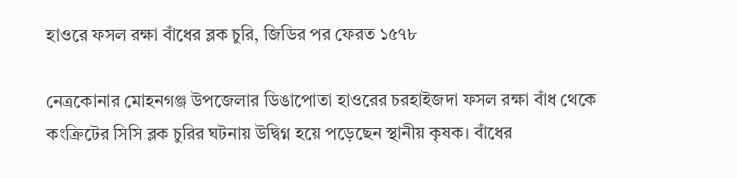হাওরে ফসল রক্ষা বাঁধের ব্লক চুরি, জিডির পর ফেরত ১৫৭৮

নেত্রকোনার মোহনগঞ্জ উপজেলার ডিঙাপোতা হাওরের চরহাইজদা ফসল রক্ষা বাঁধ থেকে কংক্রিটের সিসি ব্লক চুরির ঘটনায় উদ্বিগ্ন হয়ে পড়েছেন স্থানীয় কৃষক। বাঁধের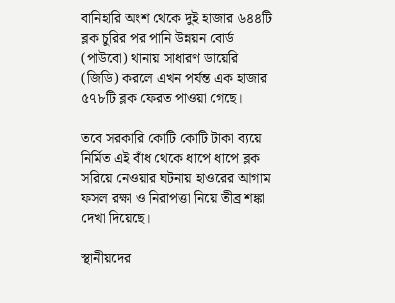বানিহারি অংশ থেকে দুই হাজার ৬৪৪টি ব্লক চুরির পর পানি উন্নয়ন বোর্ড (পাউবো) থানায় সাধারণ ডায়েরি (জিডি) করলে এখন পর্যন্ত এক হাজার ৫৭৮টি ব্লক ফেরত পাওয়া গেছে।

তবে সরকারি কোটি কোটি টাকা ব্যয়ে নির্মিত এই বাঁধ থেকে ধাপে ধাপে ব্লক সরিয়ে নেওয়ার ঘটনায় হাওরের আগাম ফসল রক্ষা ও নিরাপত্তা নিয়ে তীব্র শঙ্কা দেখা দিয়েছে।

স্থানীয়দের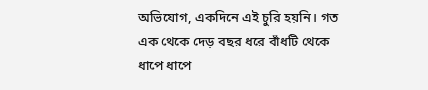অভিযোগ, একদিনে এই চুরি হয়নি। গত এক থেকে দেড় বছর ধরে বাঁধটি থেকে ধাপে ধাপে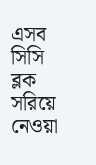এসব সিসি ব্লক সরিয়ে নেওয়া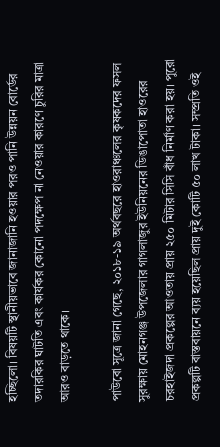হচ্ছিলো। বিষয়টি স্থানীয়ভাবে জানাজানি হওয়ার পরও পানি উন্নয়ন বোর্ডের তদারকির ঘাটতি এবং কার্যকর কোনো পদক্ষেপ না নেওয়ার কারণে চুরির মাত্রা আরও বাড়তে থাকে।

পাউবো সূত্রে জানা গেছে, ২০১৮-১৯ অর্থবছরে হাওরাঞ্চলের কৃষকদের ফসল সুরক্ষায় মোহনগঞ্জ উপজেলার গাগলাজুর ইউনিয়নের ডিঙাপোতা হাওরের চরহাইজদা প্রকল্পের আওতায় প্রায় ২৫০ মিটার সিসি বাঁধ নির্মাণ করা হয়। পুরো প্রকল্পটি বাস্তবায়নে ব্যয় হয়েছিল প্রায় দুই কোটি ৫০ লাখ টাকা। সম্প্রতি ওই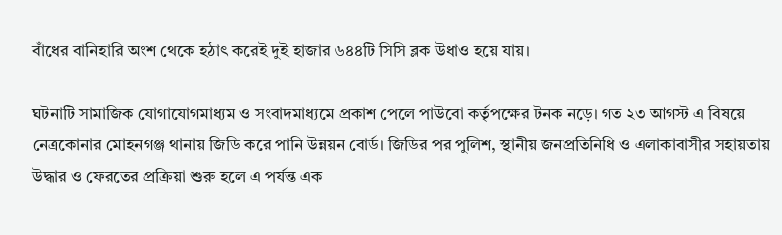বাঁধের বানিহারি অংশ থেকে হঠাৎ করেই দুই হাজার ৬৪৪টি সিসি ব্লক উধাও হয়ে যায়।

ঘটনাটি সামাজিক যোগাযোগমাধ্যম ও সংবাদমাধ্যমে প্রকাশ পেলে পাউবো কর্তৃপক্ষের টনক নড়ে। গত ২৩ আগস্ট এ বিষয়ে নেত্রকোনার মোহনগঞ্জ থানায় জিডি করে পানি উন্নয়ন বোর্ড। জিডির পর পুলিশ, স্থানীয় জনপ্রতিনিধি ও এলাকাবাসীর সহায়তায় উদ্ধার ও ফেরতের প্রক্রিয়া শুরু হলে এ পর্যন্ত এক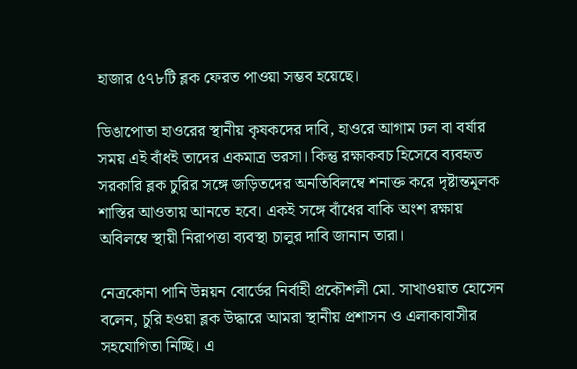হাজার ৫৭৮টি ব্লক ফেরত পাওয়া সম্ভব হয়েছে।

ডিঙাপোতা হাওরের স্থানীয় কৃষকদের দাবি, হাওরে আগাম ঢল বা বর্ষার সময় এই বাঁধই তাদের একমাত্র ভরসা। কিন্তু রক্ষাকবচ হিসেবে ব্যবহৃত সরকারি ব্লক চুরির সঙ্গে জড়িতদের অনতিবিলম্বে শনাক্ত করে দৃষ্টান্তমূলক শাস্তির আওতায় আনতে হবে। একই সঙ্গে বাঁধের বাকি অংশ রক্ষায় অবিলম্বে স্থায়ী নিরাপত্তা ব্যবস্থা চালুর দাবি জানান তারা।

নেত্রকোনা পানি উন্নয়ন বোর্ডের নির্বাহী প্রকৌশলী মো. সাখাওয়াত হোসেন বলেন, চুরি হওয়া ব্লক উদ্ধারে আমরা স্থানীয় প্রশাসন ও এলাকাবাসীর সহযোগিতা নিচ্ছি। এ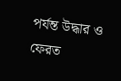পর্যন্ত উদ্ধার ও ফেরত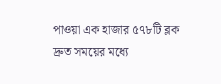পাওয়া এক হাজার ৫৭৮টি ব্লক দ্রুত সময়ের মধ্যে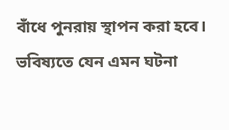বাঁধে পুনরায় স্থাপন করা হবে। ভবিষ্যতে যেন এমন ঘটনা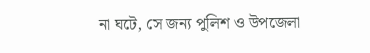না ঘটে, সে জন্য পুলিশ ও উপজেলা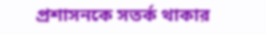প্রশাসনকে সতর্ক থাকার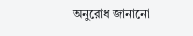অনুরোধ জানানো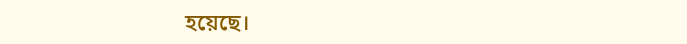হয়েছে।